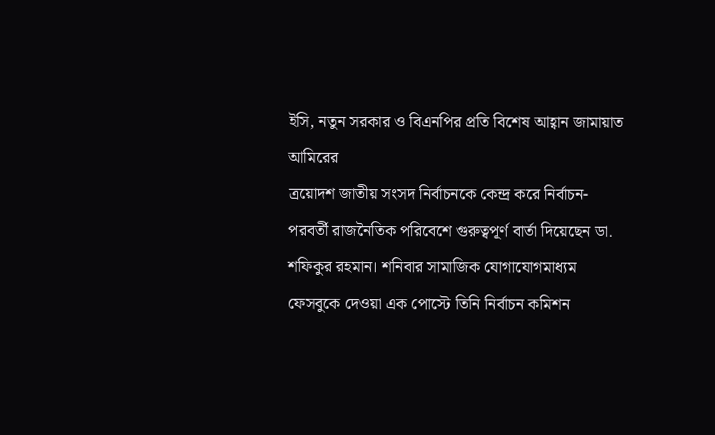ইসি, নতুন সরকার ও বিএনপির প্রতি বিশেষ আহ্বান জামায়াত আমিরের
ত্রয়োদশ জাতীয় সংসদ নির্বাচনকে কেন্দ্র করে নির্বাচন-পরবর্তী রাজনৈতিক পরিবেশে গুরুত্বপূর্ণ বার্তা দিয়েছেন ডা. শফিকুর রহমান। শনিবার সামাজিক যোগাযোগমাধ্যম ফেসবুকে দেওয়া এক পোস্টে তিনি নির্বাচন কমিশন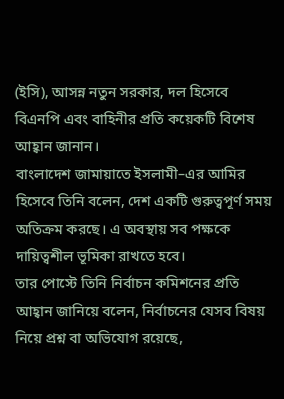(ইসি), আসন্ন নতুন সরকার, দল হিসেবে বিএনপি এবং বাহিনীর প্রতি কয়েকটি বিশেষ আহ্বান জানান।
বাংলাদেশ জামায়াতে ইসলামী–এর আমির হিসেবে তিনি বলেন, দেশ একটি গুরুত্বপূর্ণ সময় অতিক্রম করছে। এ অবস্থায় সব পক্ষকে দায়িত্বশীল ভূমিকা রাখতে হবে।
তার পোস্টে তিনি নির্বাচন কমিশনের প্রতি আহ্বান জানিয়ে বলেন, নির্বাচনের যেসব বিষয় নিয়ে প্রশ্ন বা অভিযোগ রয়েছে,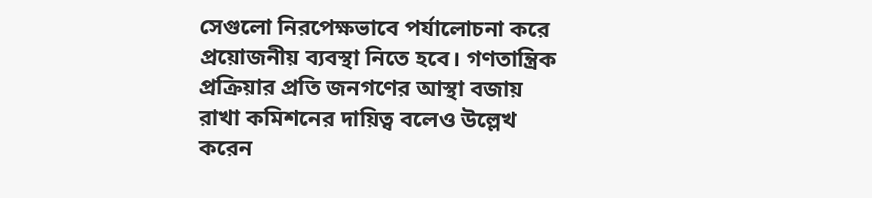সেগুলো নিরপেক্ষভাবে পর্যালোচনা করে প্রয়োজনীয় ব্যবস্থা নিতে হবে। গণতান্ত্রিক প্রক্রিয়ার প্রতি জনগণের আস্থা বজায় রাখা কমিশনের দায়িত্ব বলেও উল্লেখ করেন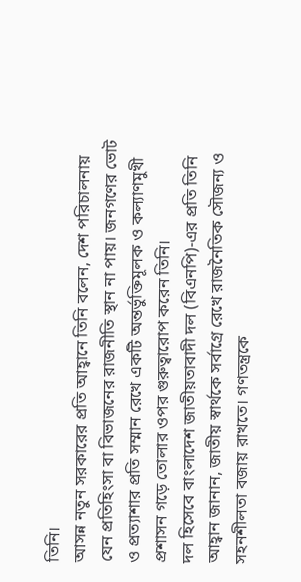তিনি।
আসন্ন নতুন সরকারের প্রতি আহ্বানে তিনি বলেন, দেশ পরিচালনায় যেন প্রতিহিংসা বা বিভাজনের রাজনীতি স্থান না পায়। জনগণের ভোট ও প্রত্যাশার প্রতি সম্মান রেখে একটি অন্তর্ভুক্তিমূলক ও কল্যাণমুখী প্রশাসন গড়ে তোলার ওপর গুরুত্বারোপ করেন তিনি।
দল হিসেবে বাংলাদেশ জাতীয়তাবাদী দল (বিএনপি)-এর প্রতি তিনি আহ্বান জানান, জাতীয় স্বার্থকে সর্বাগ্রে রেখে রাজনৈতিক সৌজন্য ও সহনশীলতা বজায় রাখতে। গণতন্ত্রকে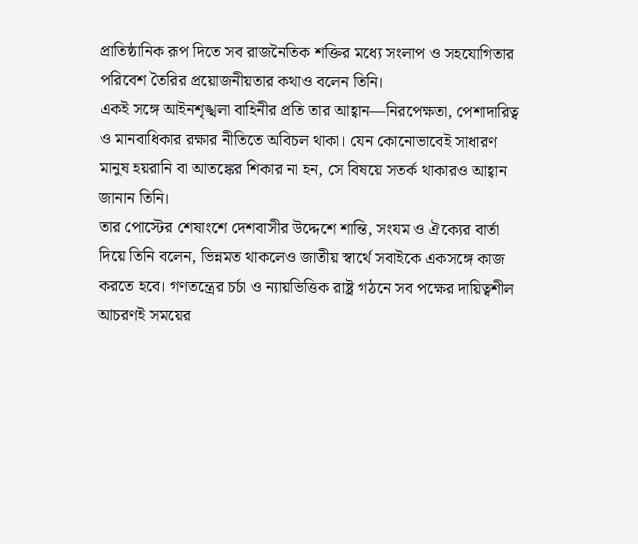প্রাতিষ্ঠানিক রূপ দিতে সব রাজনৈতিক শক্তির মধ্যে সংলাপ ও সহযোগিতার পরিবেশ তৈরির প্রয়োজনীয়তার কথাও বলেন তিনি।
একই সঙ্গে আইনশৃঙ্খলা বাহিনীর প্রতি তার আহ্বান—নিরপেক্ষতা, পেশাদারিত্ব ও মানবাধিকার রক্ষার নীতিতে অবিচল থাকা। যেন কোনোভাবেই সাধারণ মানুষ হয়রানি বা আতঙ্কের শিকার না হন, সে বিষয়ে সতর্ক থাকারও আহ্বান জানান তিনি।
তার পোস্টের শেষাংশে দেশবাসীর উদ্দেশে শান্তি, সংযম ও ঐক্যের বার্তা দিয়ে তিনি বলেন, ভিন্নমত থাকলেও জাতীয় স্বার্থে সবাইকে একসঙ্গে কাজ করতে হবে। গণতন্ত্রের চর্চা ও ন্যায়ভিত্তিক রাষ্ট্র গঠনে সব পক্ষের দায়িত্বশীল আচরণই সময়ের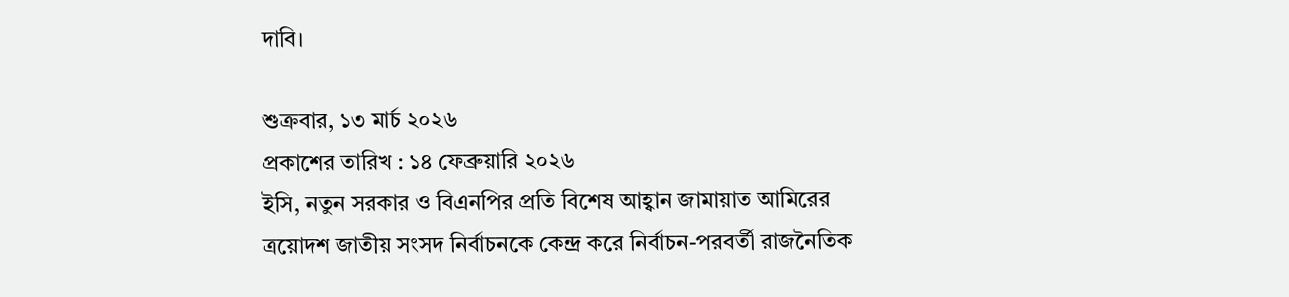দাবি।

শুক্রবার, ১৩ মার্চ ২০২৬
প্রকাশের তারিখ : ১৪ ফেব্রুয়ারি ২০২৬
ইসি, নতুন সরকার ও বিএনপির প্রতি বিশেষ আহ্বান জামায়াত আমিরের
ত্রয়োদশ জাতীয় সংসদ নির্বাচনকে কেন্দ্র করে নির্বাচন-পরবর্তী রাজনৈতিক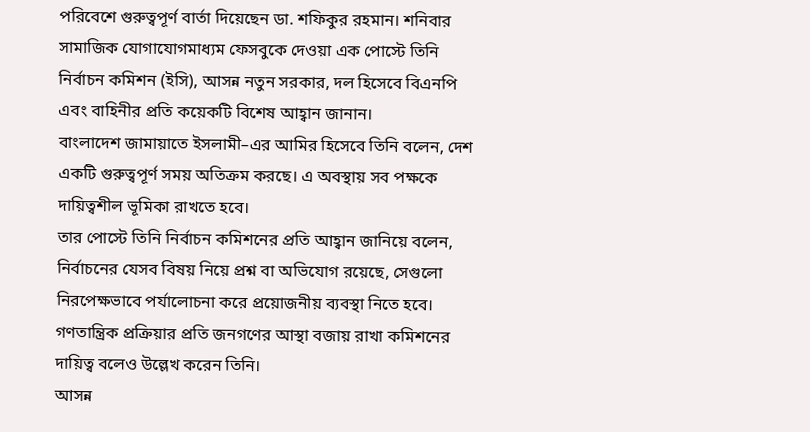পরিবেশে গুরুত্বপূর্ণ বার্তা দিয়েছেন ডা. শফিকুর রহমান। শনিবার সামাজিক যোগাযোগমাধ্যম ফেসবুকে দেওয়া এক পোস্টে তিনি নির্বাচন কমিশন (ইসি), আসন্ন নতুন সরকার, দল হিসেবে বিএনপি এবং বাহিনীর প্রতি কয়েকটি বিশেষ আহ্বান জানান।
বাংলাদেশ জামায়াতে ইসলামী–এর আমির হিসেবে তিনি বলেন, দেশ একটি গুরুত্বপূর্ণ সময় অতিক্রম করছে। এ অবস্থায় সব পক্ষকে দায়িত্বশীল ভূমিকা রাখতে হবে।
তার পোস্টে তিনি নির্বাচন কমিশনের প্রতি আহ্বান জানিয়ে বলেন, নির্বাচনের যেসব বিষয় নিয়ে প্রশ্ন বা অভিযোগ রয়েছে, সেগুলো নিরপেক্ষভাবে পর্যালোচনা করে প্রয়োজনীয় ব্যবস্থা নিতে হবে। গণতান্ত্রিক প্রক্রিয়ার প্রতি জনগণের আস্থা বজায় রাখা কমিশনের দায়িত্ব বলেও উল্লেখ করেন তিনি।
আসন্ন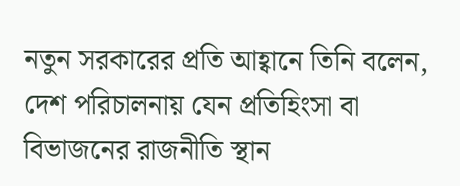নতুন সরকারের প্রতি আহ্বানে তিনি বলেন, দেশ পরিচালনায় যেন প্রতিহিংসা বা বিভাজনের রাজনীতি স্থান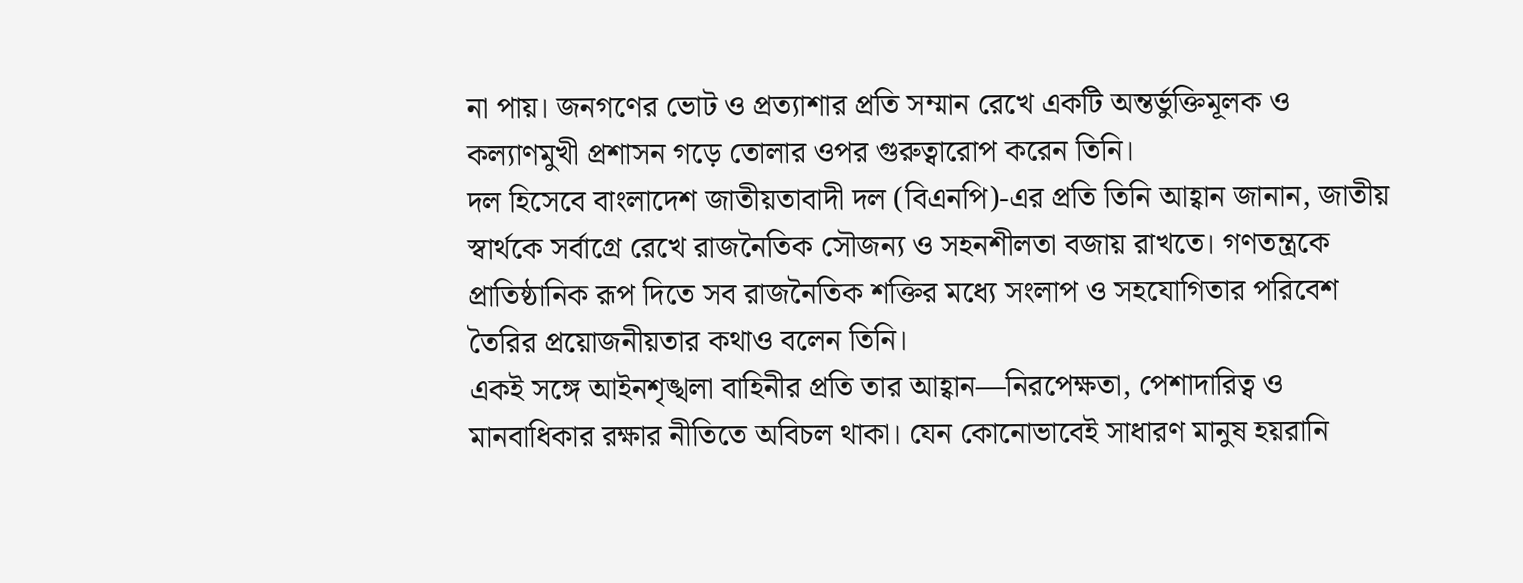না পায়। জনগণের ভোট ও প্রত্যাশার প্রতি সম্মান রেখে একটি অন্তর্ভুক্তিমূলক ও কল্যাণমুখী প্রশাসন গড়ে তোলার ওপর গুরুত্বারোপ করেন তিনি।
দল হিসেবে বাংলাদেশ জাতীয়তাবাদী দল (বিএনপি)-এর প্রতি তিনি আহ্বান জানান, জাতীয় স্বার্থকে সর্বাগ্রে রেখে রাজনৈতিক সৌজন্য ও সহনশীলতা বজায় রাখতে। গণতন্ত্রকে প্রাতিষ্ঠানিক রূপ দিতে সব রাজনৈতিক শক্তির মধ্যে সংলাপ ও সহযোগিতার পরিবেশ তৈরির প্রয়োজনীয়তার কথাও বলেন তিনি।
একই সঙ্গে আইনশৃঙ্খলা বাহিনীর প্রতি তার আহ্বান—নিরপেক্ষতা, পেশাদারিত্ব ও মানবাধিকার রক্ষার নীতিতে অবিচল থাকা। যেন কোনোভাবেই সাধারণ মানুষ হয়রানি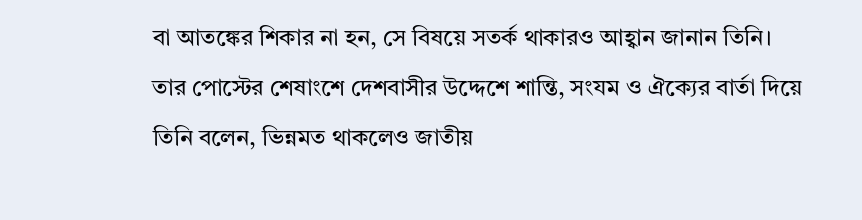বা আতঙ্কের শিকার না হন, সে বিষয়ে সতর্ক থাকারও আহ্বান জানান তিনি।
তার পোস্টের শেষাংশে দেশবাসীর উদ্দেশে শান্তি, সংযম ও ঐক্যের বার্তা দিয়ে তিনি বলেন, ভিন্নমত থাকলেও জাতীয়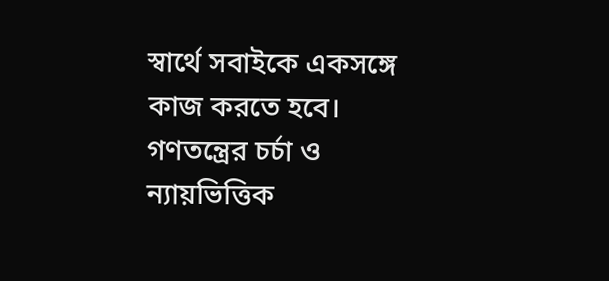স্বার্থে সবাইকে একসঙ্গে কাজ করতে হবে। গণতন্ত্রের চর্চা ও ন্যায়ভিত্তিক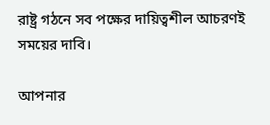রাষ্ট্র গঠনে সব পক্ষের দায়িত্বশীল আচরণই সময়ের দাবি।

আপনার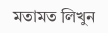মতামত লিখুন